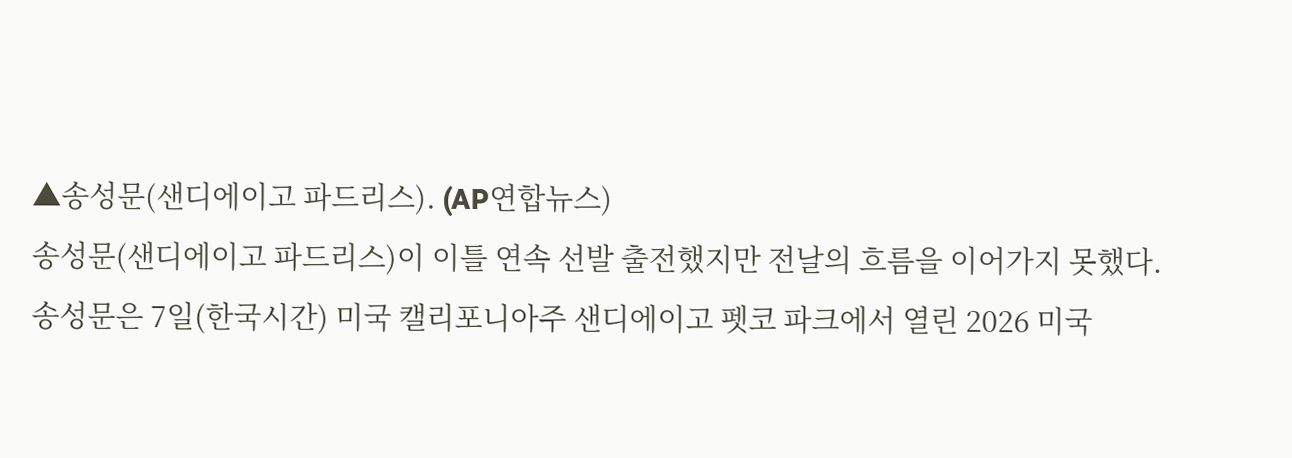▲송성문(샌디에이고 파드리스). (AP연합뉴스)
송성문(샌디에이고 파드리스)이 이틀 연속 선발 출전했지만 전날의 흐름을 이어가지 못했다.
송성문은 7일(한국시간) 미국 캘리포니아주 샌디에이고 펫코 파크에서 열린 2026 미국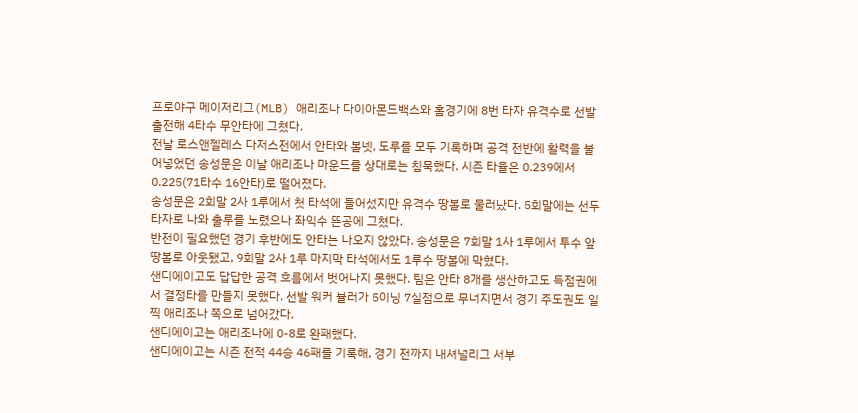프로야구 메이저리그(MLB) 애리조나 다이아몬드백스와 홈경기에 8번 타자 유격수로 선발 출전해 4타수 무안타에 그쳤다.
전날 로스앤젤레스 다저스전에서 안타와 볼넷, 도루를 모두 기록하며 공격 전반에 활력을 불어넣었던 송성문은 이날 애리조나 마운드를 상대로는 침묵했다. 시즌 타율은 0.239에서 0.225(71타수 16안타)로 떨어졌다.
송성문은 2회말 2사 1루에서 첫 타석에 들어섰지만 유격수 땅볼로 물러났다. 5회말에는 선두타자로 나와 출루를 노렸으나 좌익수 뜬공에 그쳤다.
반전이 필요했던 경기 후반에도 안타는 나오지 않았다. 송성문은 7회말 1사 1루에서 투수 앞 땅볼로 아웃됐고, 9회말 2사 1루 마지막 타석에서도 1루수 땅볼에 막혔다.
샌디에이고도 답답한 공격 흐름에서 벗어나지 못했다. 팀은 안타 8개를 생산하고도 득점권에서 결정타를 만들지 못했다. 선발 워커 뷸러가 5이닝 7실점으로 무너지면서 경기 주도권도 일찍 애리조나 쪽으로 넘어갔다.
샌디에이고는 애리조나에 0-8로 완패했다.
샌디에이고는 시즌 전적 44승 46패를 기록해, 경기 전까지 내셔널리그 서부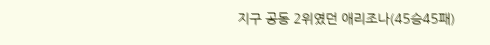지구 공동 2위였던 애리조나(45승45패)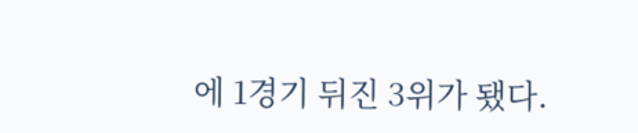에 1경기 뒤진 3위가 됐다.